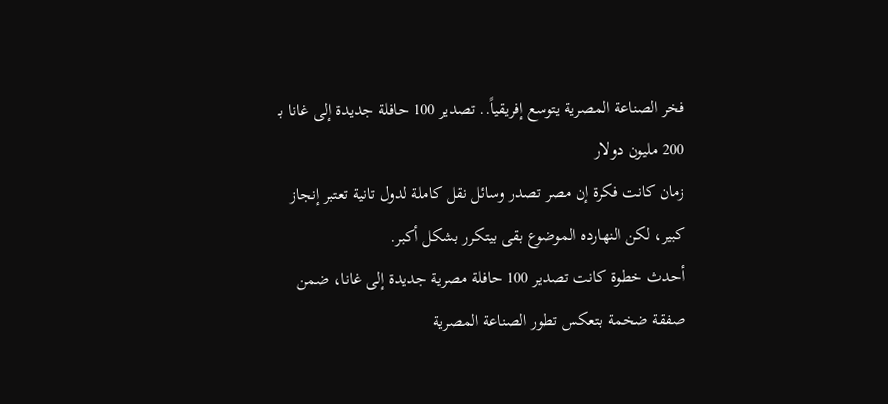فخر الصناعة المصرية يتوسع إفريقياً.. تصدير 100 حافلة جديدة إلى غانا بـ 200 مليون دولار
زمان كانت فكرة إن مصر تصدر وسائل نقل كاملة لدول تانية تعتبر إنجاز كبير، لكن النهارده الموضوع بقى بيتكرر بشكل أكبر.
أحدث خطوة كانت تصدير 100 حافلة مصرية جديدة إلى غانا، ضمن صفقة ضخمة بتعكس تطور الصناعة المصرية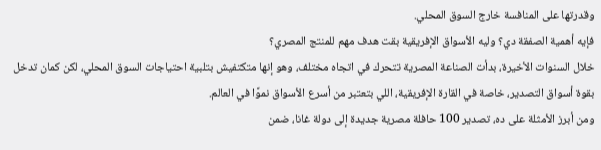وقدرتها على المنافسة خارج السوق المحلي.
فإيه أهمية الصفقة دي؟ وليه الأسواق الإفريقية بقت هدف مهم للمنتج المصري؟
خلال السنوات الأخيرة، بدأت الصناعة المصرية تتحرك في اتجاه مختلف، وهو إنها متكتفيش بتلبية احتياجات السوق المحلي، لكن كمان تدخل بقوة أسواق التصدير، خاصة في القارة الإفريقية، اللي بتعتبر من أسرع الأسواق نموًا في العالم.
ومن أبرز الأمثلة على ده، تصدير 100 حافلة مصرية جديدة إلى دولة غانا، ضمن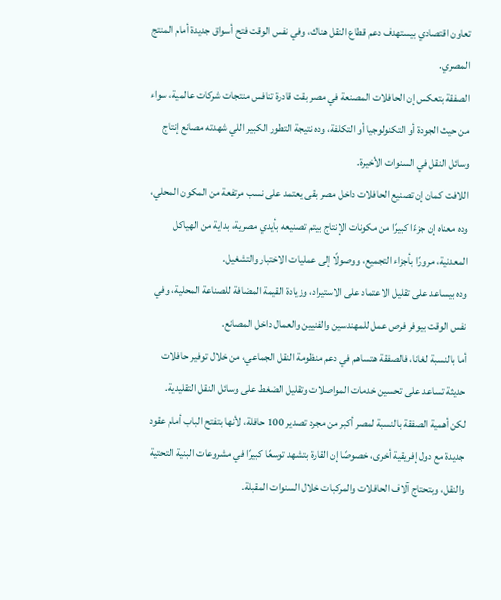تعاون اقتصادي بيستهدف دعم قطاع النقل هناك، وفي نفس الوقت فتح أسواق جديدة أمام المنتج المصري.
الصفقة بتعكس إن الحافلات المصنعة في مصر بقت قادرة تنافس منتجات شركات عالمية، سواء من حيث الجودة أو التكنولوجيا أو التكلفة، وده نتيجة التطور الكبير اللي شهدته مصانع إنتاج وسائل النقل في السنوات الأخيرة.
اللافت كمان إن تصنيع الحافلات داخل مصر بقى يعتمد على نسب مرتفعة من المكون المحلي، وده معناه إن جزءًا كبيرًا من مكونات الإنتاج بيتم تصنيعه بأيدي مصرية، بداية من الهياكل المعدنية، مرورًا بأجزاء التجميع، ووصولًا إلى عمليات الاختبار والتشغيل.
وده بيساعد على تقليل الاعتماد على الاستيراد، وزيادة القيمة المضافة للصناعة المحلية، وفي نفس الوقت بيوفر فرص عمل للمهندسين والفنيين والعمال داخل المصانع.
أما بالنسبة لغانا، فالصفقة هتساهم في دعم منظومة النقل الجماعي، من خلال توفير حافلات حديثة تساعد على تحسين خدمات المواصلات وتقليل الضغط على وسائل النقل التقليدية.
لكن أهمية الصفقة بالنسبة لمصر أكبر من مجرد تصدير 100 حافلة، لأنها بتفتح الباب أمام عقود جديدة مع دول إفريقية أخرى، خصوصًا إن القارة بتشهد توسعًا كبيرًا في مشروعات البنية التحتية والنقل، وبتحتاج آلاف الحافلات والمركبات خلال السنوات المقبلة.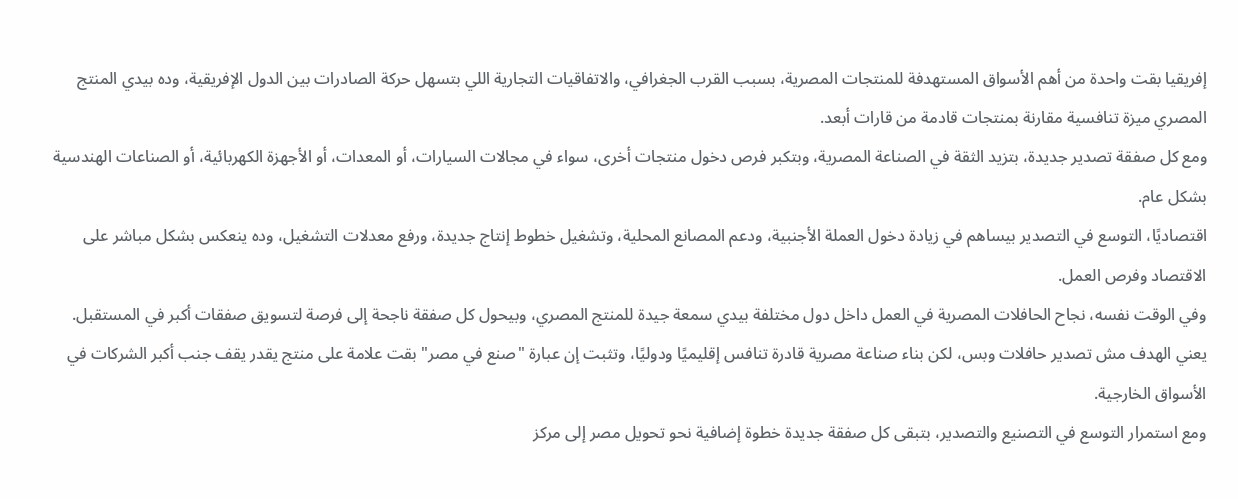إفريقيا بقت واحدة من أهم الأسواق المستهدفة للمنتجات المصرية، بسبب القرب الجغرافي، والاتفاقيات التجارية اللي بتسهل حركة الصادرات بين الدول الإفريقية، وده بيدي المنتج المصري ميزة تنافسية مقارنة بمنتجات قادمة من قارات أبعد.
ومع كل صفقة تصدير جديدة، بتزيد الثقة في الصناعة المصرية، وبتكبر فرص دخول منتجات أخرى، سواء في مجالات السيارات، أو المعدات، أو الأجهزة الكهربائية، أو الصناعات الهندسية بشكل عام.
اقتصاديًا، التوسع في التصدير بيساهم في زيادة دخول العملة الأجنبية، ودعم المصانع المحلية، وتشغيل خطوط إنتاج جديدة، ورفع معدلات التشغيل، وده ينعكس بشكل مباشر على الاقتصاد وفرص العمل.
وفي الوقت نفسه، نجاح الحافلات المصرية في العمل داخل دول مختلفة بيدي سمعة جيدة للمنتج المصري، وبيحول كل صفقة ناجحة إلى فرصة لتسويق صفقات أكبر في المستقبل.
يعني الهدف مش تصدير حافلات وبس، لكن بناء صناعة مصرية قادرة تنافس إقليميًا ودوليًا، وتثبت إن عبارة "صنع في مصر" بقت علامة على منتج يقدر يقف جنب أكبر الشركات في الأسواق الخارجية.
ومع استمرار التوسع في التصنيع والتصدير، بتبقى كل صفقة جديدة خطوة إضافية نحو تحويل مصر إلى مركز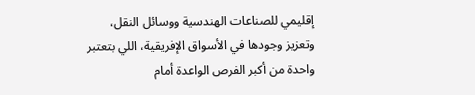إقليمي للصناعات الهندسية ووسائل النقل، وتعزيز وجودها في الأسواق الإفريقية، اللي بتعتبر واحدة من أكبر الفرص الواعدة أمام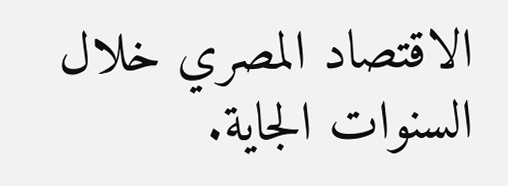الاقتصاد المصري خلال السنوات الجاية.